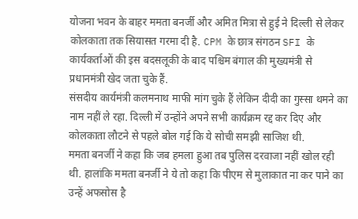योजना भवन के बाहर ममता बनर्जी और अमित मित्रा से हुई ने दिल्ली से लेकर कोलकाता तक सियासत गरमा दी है. CPM के छात्र संगठन SFI के कार्यकर्ताओं की इस बदसलूकी के बाद पश्चिम बंगाल की मुख्यमंत्री से प्रधानमंत्री खेद जता चुके हैं.
संसदीय कार्यमंत्री कलमनाथ माफी मांग चुके हैं लेकिन दीदी का गुस्सा थमने का नाम नहीं ले रहा. दिल्ली में उन्होंने अपने सभी कार्यक्रम रद्द कर दिए और कोलकाता लौटने से पहले बोल गई कि ये सोची समझी साजिश थी.
ममता बनर्जी ने कहा कि जब हमला हुआ तब पुलिस दरवाजा नहीं खोल रही थी. हालांकि ममता बनर्जी ने ये तो कहा कि पीएम से मुलाकात ना कर पाने का उन्हें अफसोस है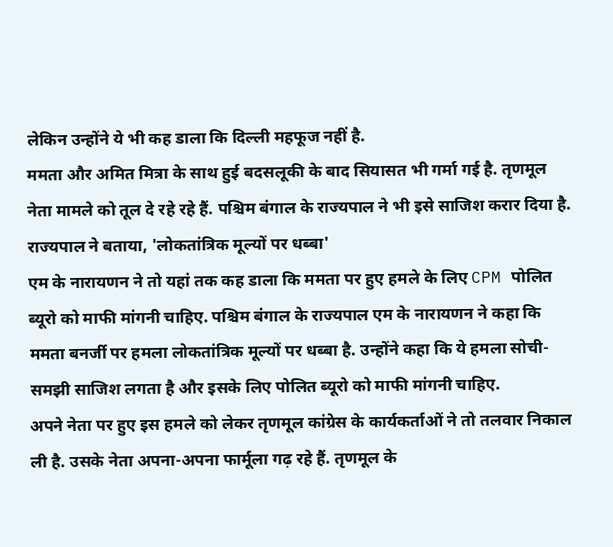लेकिन उन्होंने ये भी कह डाला कि दिल्ली महफूज नहीं है.
ममता और अमित मित्रा के साथ हुई बदसलूकी के बाद सियासत भी गर्मा गई है. तृणमूल नेता मामले को तूल दे रहे रहे हैं. पश्चिम बंगाल के राज्यपाल ने भी इसे साजिश करार दिया है.
राज्यपाल ने बताया, 'लोकतांत्रिक मूल्यों पर धब्बा'
एम के नारायणन ने तो यहां तक कह डाला कि ममता पर हुए हमले के लिए CPM पोलित ब्यूरो को माफी मांगनी चाहिए. पश्चिम बंगाल के राज्यपाल एम के नारायणन ने कहा कि ममता बनर्जी पर हमला लोकतांत्रिक मूल्यों पर धब्बा है. उन्होंने कहा कि ये हमला सोची-समझी साजिश लगता है और इसके लिए पोलित ब्यूरो को माफी मांगनी चाहिए.
अपने नेता पर हुए इस हमले को लेकर तृणमूल कांग्रेस के कार्यकर्ताओं ने तो तलवार निकाल ली है. उसके नेता अपना-अपना फार्मूला गढ़ रहे हैं. तृणमूल के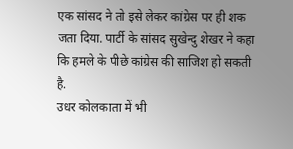एक सांसद ने तो इसे लेकर कांग्रेस पर ही शक जता दिया. पार्टी के सांसद सुखेन्दु शेखर ने कहा कि हमले के पीछे कांग्रेस की साजिश हो सकती है.
उधर कोलकाता में भी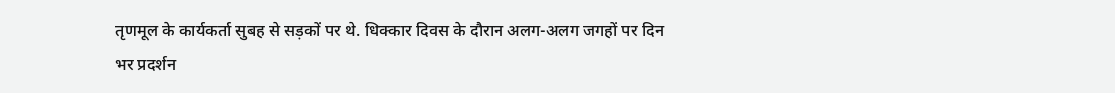तृणमूल के कार्यकर्ता सुबह से सड़कों पर थे. धिक्कार दिवस के दौरान अलग-अलग जगहों पर दिन भर प्रदर्शन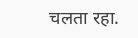चलता रहा.